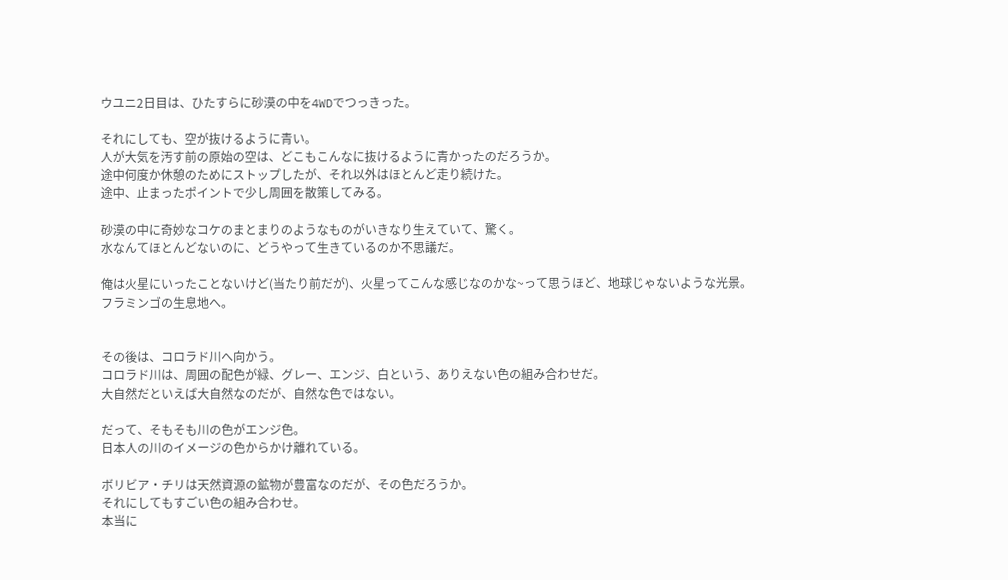ウユニ2日目は、ひたすらに砂漠の中を4WDでつっきった。

それにしても、空が抜けるように青い。
人が大気を汚す前の原始の空は、どこもこんなに抜けるように青かったのだろうか。
途中何度か休憩のためにストップしたが、それ以外はほとんど走り続けた。
途中、止まったポイントで少し周囲を散策してみる。

砂漠の中に奇妙なコケのまとまりのようなものがいきなり生えていて、驚く。
水なんてほとんどないのに、どうやって生きているのか不思議だ。

俺は火星にいったことないけど(当たり前だが)、火星ってこんな感じなのかな~って思うほど、地球じゃないような光景。
フラミンゴの生息地へ。


その後は、コロラド川へ向かう。
コロラド川は、周囲の配色が緑、グレー、エンジ、白という、ありえない色の組み合わせだ。
大自然だといえば大自然なのだが、自然な色ではない。

だって、そもそも川の色がエンジ色。
日本人の川のイメージの色からかけ離れている。

ボリビア・チリは天然資源の鉱物が豊富なのだが、その色だろうか。
それにしてもすごい色の組み合わせ。
本当に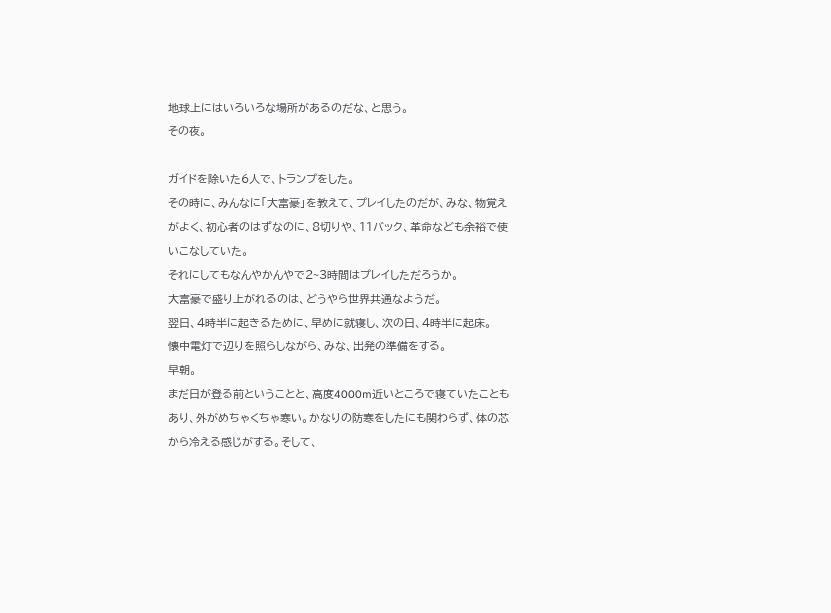地球上にはいろいろな場所があるのだな、と思う。
その夜。

ガイドを除いた6人で、トランプをした。
その時に、みんなに「大富豪」を教えて、プレイしたのだが、みな、物覚えがよく、初心者のはずなのに、8切りや、11バック、革命なども余裕で使いこなしていた。
それにしてもなんやかんやで2~3時間はプレイしただろうか。
大富豪で盛り上がれるのは、どうやら世界共通なようだ。
翌日、4時半に起きるために、早めに就寝し、次の日、4時半に起床。
懐中電灯で辺りを照らしながら、みな、出発の準備をする。
早朝。
まだ日が登る前ということと、高度4000m近いところで寝ていたこともあり、外がめちゃくちゃ寒い。かなりの防寒をしたにも関わらず、体の芯から冷える感じがする。そして、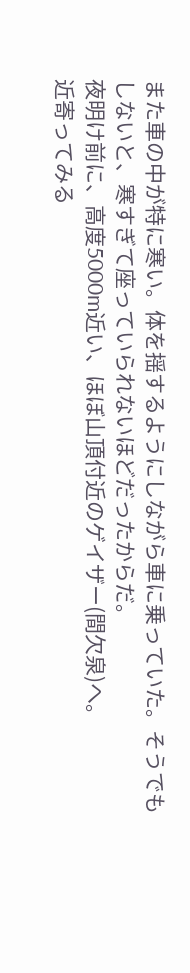また車の中が特に寒い。体を揺するようにしながら車に乗っていた。そうでもしないと、寒すぎて座っていられないほどだったからだ。
夜明け前に、高度5000m近い、ほぼ山頂付近のゲイザー(間欠泉)へ。
近寄ってみる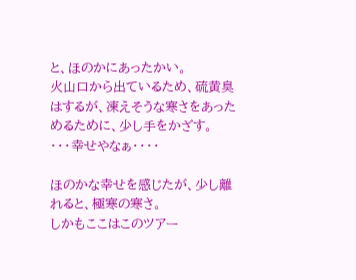と、ほのかにあったかい。
火山口から出ているため、硫黄臭はするが、凍えそうな寒さをあっためるために、少し手をかざす。
・・・幸せやなぁ・・・・

ほのかな幸せを感じたが、少し離れると、極寒の寒さ。
しかもここはこのツアー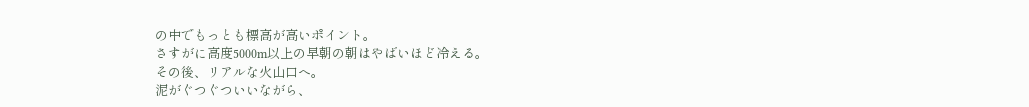の中でもっとも標高が高いポイント。
さすがに高度5000m以上の早朝の朝はやばいほど冷える。
その後、リアルな火山口へ。
泥がぐつぐついいながら、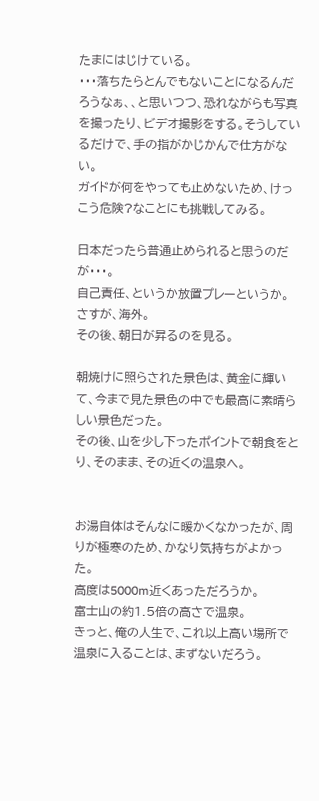たまにはじけている。
・・・落ちたらとんでもないことになるんだろうなぁ、、と思いつつ、恐れながらも写真を撮ったり、ビデオ撮影をする。そうしているだけで、手の指がかじかんで仕方がない。
ガイドが何をやっても止めないため、けっこう危険?なことにも挑戦してみる。

日本だったら普通止められると思うのだが・・・。
自己責任、というか放置プレーというか。
さすが、海外。
その後、朝日が昇るのを見る。

朝焼けに照らされた景色は、黄金に輝いて、今まで見た景色の中でも最高に素晴らしい景色だった。
その後、山を少し下ったポイントで朝食をとり、そのまま、その近くの温泉へ。


お湯自体はそんなに暖かくなかったが、周りが極寒のため、かなり気持ちがよかった。
高度は5000m近くあっただろうか。
富士山の約1.5倍の高さで温泉。
きっと、俺の人生で、これ以上高い場所で温泉に入ることは、まずないだろう。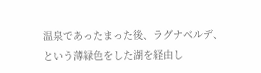温泉であったまった後、ラグナベルデ、という薄緑色をした湖を経由し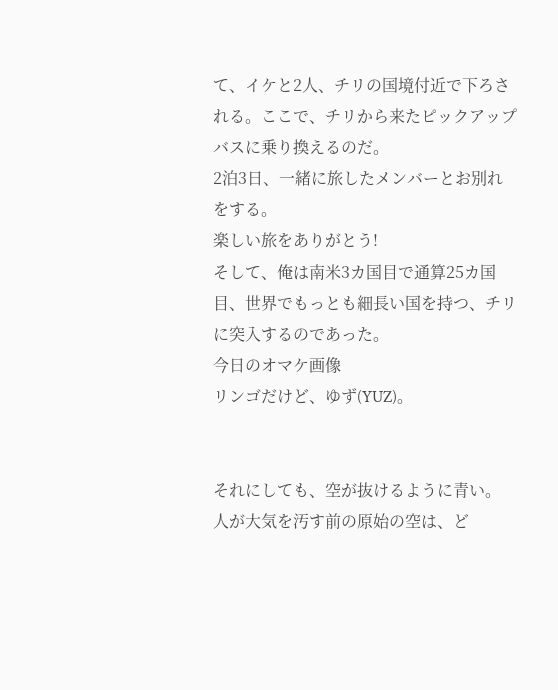て、イケと2人、チリの国境付近で下ろされる。ここで、チリから来たピックアップバスに乗り換えるのだ。
2泊3日、一緒に旅したメンバーとお別れをする。
楽しい旅をありがとう!
そして、俺は南米3カ国目で通算25カ国目、世界でもっとも細長い国を持つ、チリに突入するのであった。
今日のオマケ画像
リンゴだけど、ゆず(YUZ)。


それにしても、空が抜けるように青い。
人が大気を汚す前の原始の空は、ど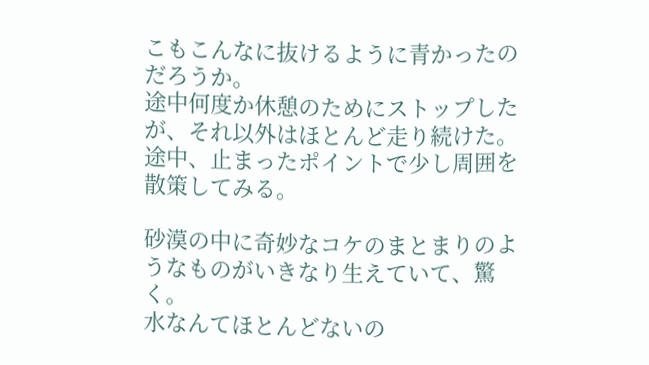こもこんなに抜けるように青かったのだろうか。
途中何度か休憩のためにストップしたが、それ以外はほとんど走り続けた。
途中、止まったポイントで少し周囲を散策してみる。

砂漠の中に奇妙なコケのまとまりのようなものがいきなり生えていて、驚く。
水なんてほとんどないの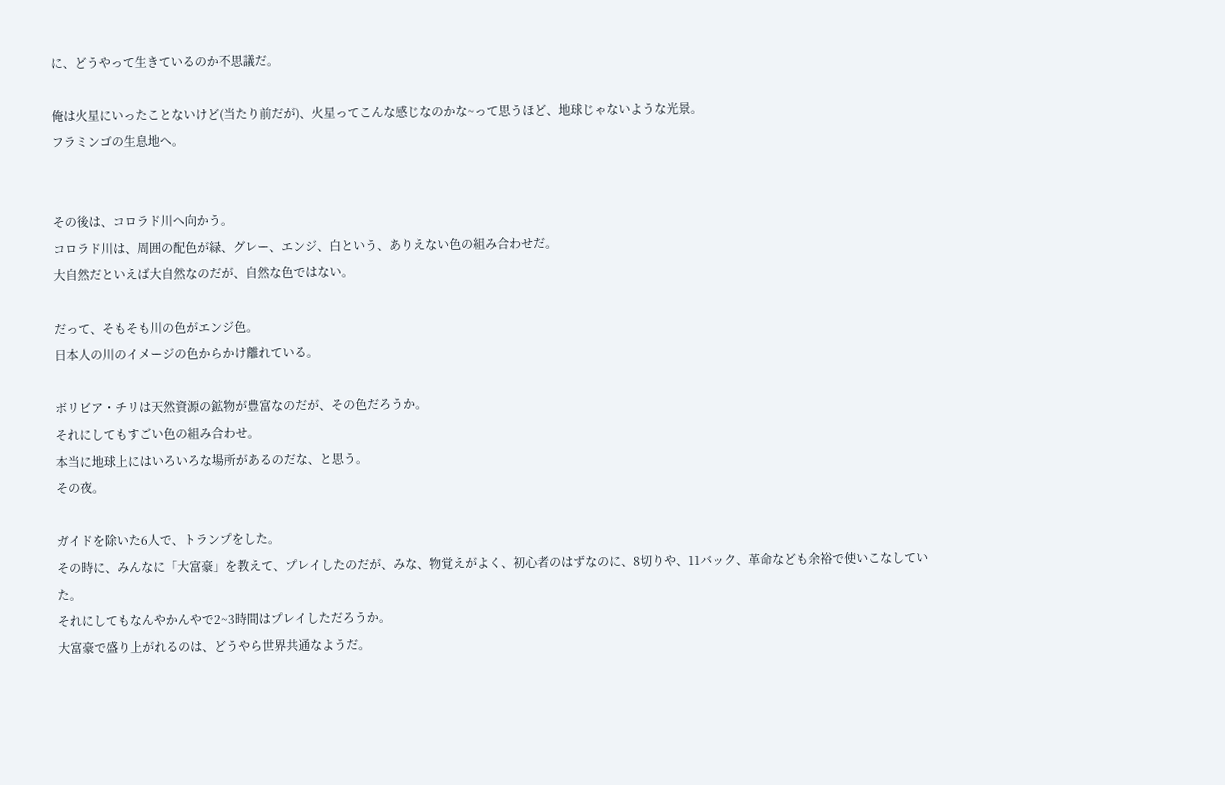に、どうやって生きているのか不思議だ。

俺は火星にいったことないけど(当たり前だが)、火星ってこんな感じなのかな~って思うほど、地球じゃないような光景。
フラミンゴの生息地へ。


その後は、コロラド川へ向かう。
コロラド川は、周囲の配色が緑、グレー、エンジ、白という、ありえない色の組み合わせだ。
大自然だといえば大自然なのだが、自然な色ではない。

だって、そもそも川の色がエンジ色。
日本人の川のイメージの色からかけ離れている。

ボリビア・チリは天然資源の鉱物が豊富なのだが、その色だろうか。
それにしてもすごい色の組み合わせ。
本当に地球上にはいろいろな場所があるのだな、と思う。
その夜。

ガイドを除いた6人で、トランプをした。
その時に、みんなに「大富豪」を教えて、プレイしたのだが、みな、物覚えがよく、初心者のはずなのに、8切りや、11バック、革命なども余裕で使いこなしていた。
それにしてもなんやかんやで2~3時間はプレイしただろうか。
大富豪で盛り上がれるのは、どうやら世界共通なようだ。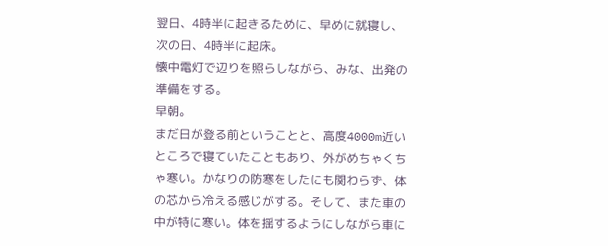翌日、4時半に起きるために、早めに就寝し、次の日、4時半に起床。
懐中電灯で辺りを照らしながら、みな、出発の準備をする。
早朝。
まだ日が登る前ということと、高度4000m近いところで寝ていたこともあり、外がめちゃくちゃ寒い。かなりの防寒をしたにも関わらず、体の芯から冷える感じがする。そして、また車の中が特に寒い。体を揺するようにしながら車に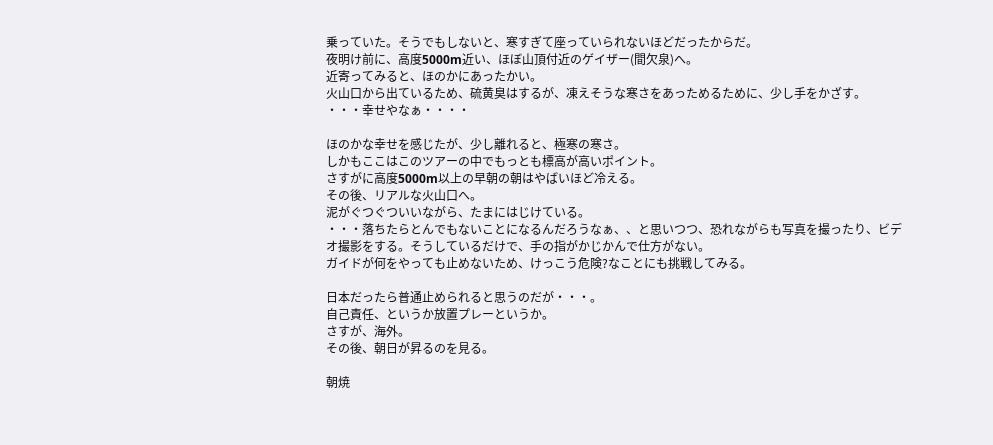乗っていた。そうでもしないと、寒すぎて座っていられないほどだったからだ。
夜明け前に、高度5000m近い、ほぼ山頂付近のゲイザー(間欠泉)へ。
近寄ってみると、ほのかにあったかい。
火山口から出ているため、硫黄臭はするが、凍えそうな寒さをあっためるために、少し手をかざす。
・・・幸せやなぁ・・・・

ほのかな幸せを感じたが、少し離れると、極寒の寒さ。
しかもここはこのツアーの中でもっとも標高が高いポイント。
さすがに高度5000m以上の早朝の朝はやばいほど冷える。
その後、リアルな火山口へ。
泥がぐつぐついいながら、たまにはじけている。
・・・落ちたらとんでもないことになるんだろうなぁ、、と思いつつ、恐れながらも写真を撮ったり、ビデオ撮影をする。そうしているだけで、手の指がかじかんで仕方がない。
ガイドが何をやっても止めないため、けっこう危険?なことにも挑戦してみる。

日本だったら普通止められると思うのだが・・・。
自己責任、というか放置プレーというか。
さすが、海外。
その後、朝日が昇るのを見る。

朝焼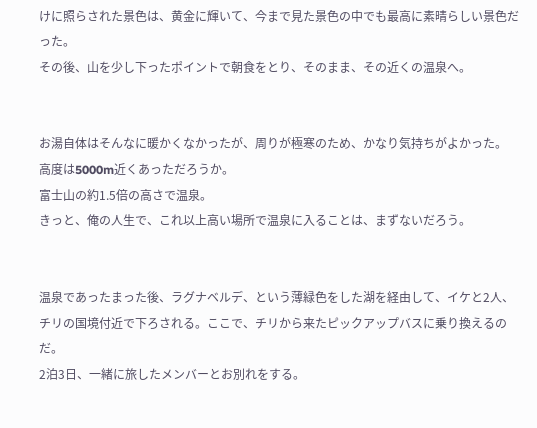けに照らされた景色は、黄金に輝いて、今まで見た景色の中でも最高に素晴らしい景色だった。
その後、山を少し下ったポイントで朝食をとり、そのまま、その近くの温泉へ。


お湯自体はそんなに暖かくなかったが、周りが極寒のため、かなり気持ちがよかった。
高度は5000m近くあっただろうか。
富士山の約1.5倍の高さで温泉。
きっと、俺の人生で、これ以上高い場所で温泉に入ることは、まずないだろう。


温泉であったまった後、ラグナベルデ、という薄緑色をした湖を経由して、イケと2人、チリの国境付近で下ろされる。ここで、チリから来たピックアップバスに乗り換えるのだ。
2泊3日、一緒に旅したメンバーとお別れをする。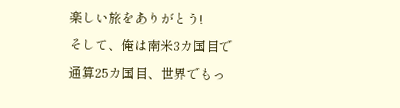楽しい旅をありがとう!
そして、俺は南米3カ国目で通算25カ国目、世界でもっ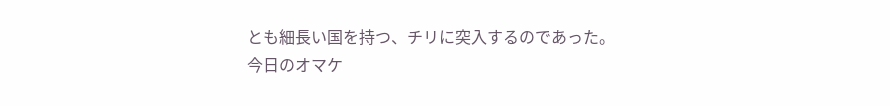とも細長い国を持つ、チリに突入するのであった。
今日のオマケ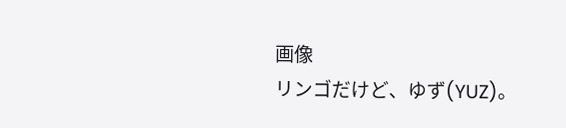画像
リンゴだけど、ゆず(YUZ)。